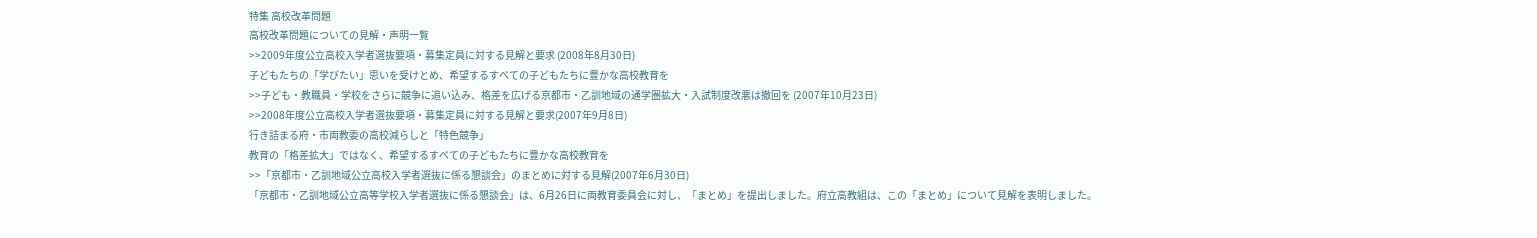特集 高校改革問題
高校改革問題についての見解・声明一覧
>>2009年度公立高校入学者選抜要項・募集定員に対する見解と要求 (2008年8月30日)
子どもたちの「学びたい」思いを受けとめ、希望するすべての子どもたちに豊かな高校教育を
>>子ども・教職員・学校をさらに競争に追い込み、格差を広げる京都市・乙訓地域の通学圏拡大・入試制度改悪は撤回を (2007年10月23日)
>>2008年度公立高校入学者選抜要項・募集定員に対する見解と要求(2007年9月8日)
行き詰まる府・市両教委の高校減らしと「特色競争」
教育の「格差拡大」ではなく、希望するすべての子どもたちに豊かな高校教育を
>>「京都市・乙訓地域公立高校入学者選抜に係る懇談会」のまとめに対する見解(2007年6月30日)
「京都市・乙訓地域公立高等学校入学者選抜に係る懇談会」は、6月26日に両教育委員会に対し、「まとめ」を提出しました。府立高教組は、この「まとめ」について見解を表明しました。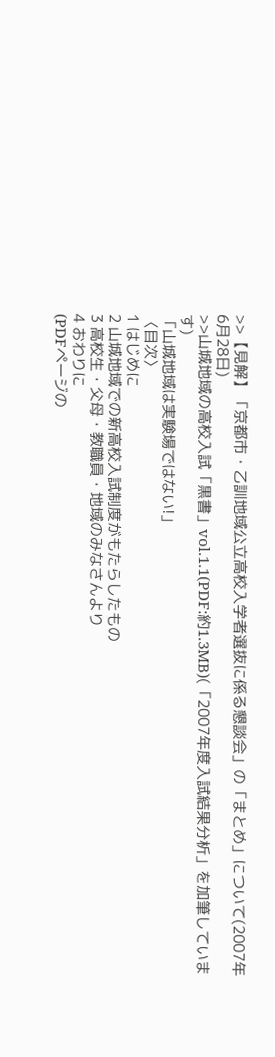>>【見解】「京都市・乙訓地域公立高校入学者選抜に係る懇談会」の「まとめ」について(2007年6月28日)
>>山城地域の高校入試「黒書」vol.1.1(PDF:約1.3MB)(「2007年度入試結果分析」を加筆しています)
「山城地域は実験場ではない!」
〈目次〉
1 はじめに
2 山城地域での新高校入試制度がもたらしたもの
3 高校生・父母・教職員・地域のみなさんより
4 おわりに
(PDFページの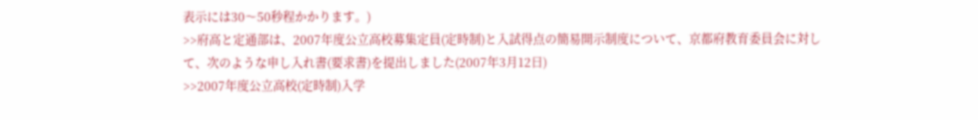表示には30〜50秒程かかります。)
>>府高と定通部は、2007年度公立高校募集定員(定時制)と入試得点の簡易開示制度について、京都府教育委員会に対して、次のような申し入れ書(要求書)を提出しました(2007年3月12日)
>>2007年度公立高校(定時制)入学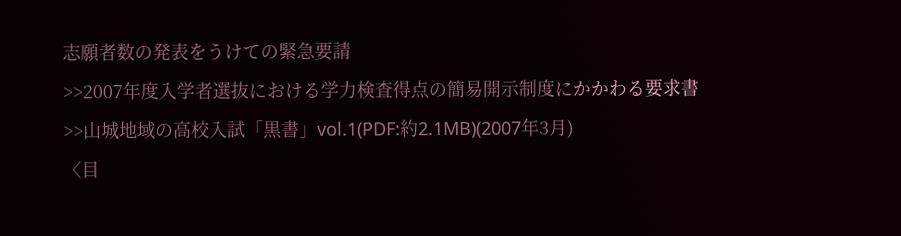志願者数の発表をうけての緊急要請
>>2007年度入学者選抜における学力検査得点の簡易開示制度にかかわる要求書
>>山城地域の高校入試「黒書」vol.1(PDF:約2.1MB)(2007年3月)
〈目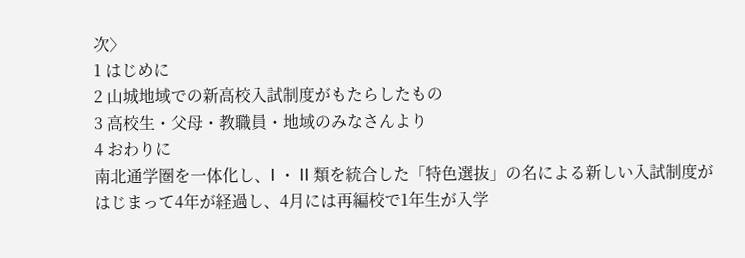次〉
1 はじめに
2 山城地域での新高校入試制度がもたらしたもの
3 高校生・父母・教職員・地域のみなさんより
4 おわりに
南北通学圏を一体化し、I ・ II 類を統合した「特色選抜」の名による新しい入試制度がはじまって4年が経過し、4月には再編校で1年生が入学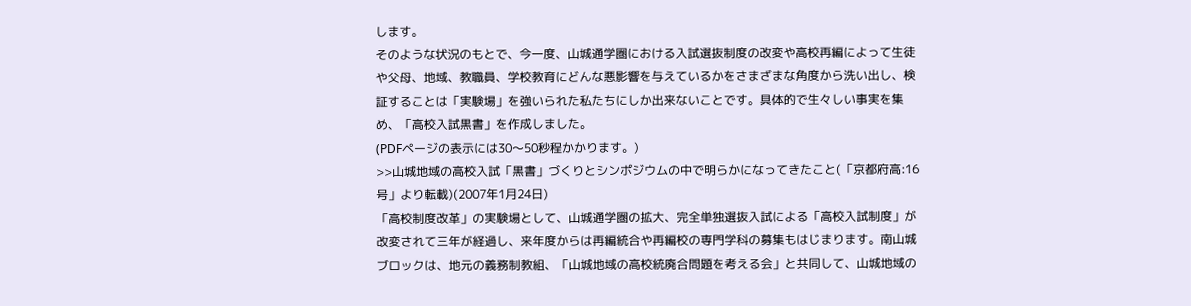します。
そのような状況のもとで、今一度、山城通学圏における入試選抜制度の改変や高校再編によって生徒や父母、地域、教職員、学校教育にどんな悪影響を与えているかをさまざまな角度から洗い出し、検証することは「実験場」を強いられた私たちにしか出来ないことです。具体的で生々しい事実を集め、「高校入試黒書」を作成しました。
(PDFページの表示には30〜50秒程かかります。)
>>山城地域の高校入試「黒書」づくりとシンポジウムの中で明らかになってきたこと(「京都府高:16号」より転載)(2007年1月24日)
「高校制度改革」の実験場として、山城通学圏の拡大、完全単独選抜入試による「高校入試制度」が改変されて三年が経過し、来年度からは再編統合や再編校の専門学科の募集もはじまります。南山城ブロックは、地元の義務制教組、「山城地域の高校統廃合問題を考える会」と共同して、山城地域の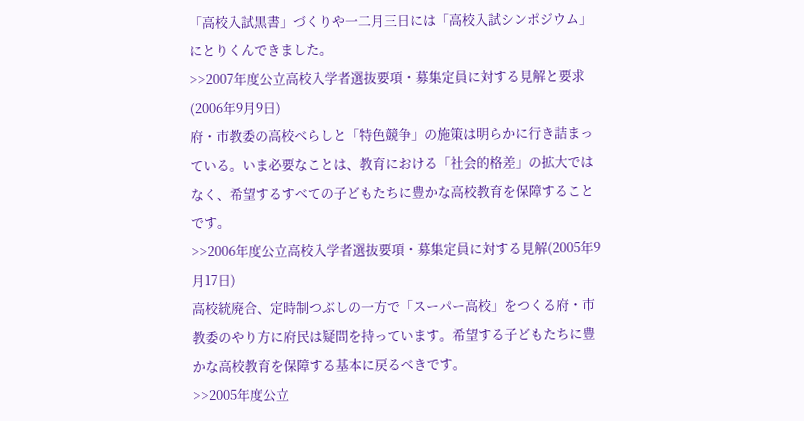「高校入試黒書」づくりや一二月三日には「高校入試シンポジウム」にとりくんできました。
>>2007年度公立高校入学者選抜要項・募集定員に対する見解と要求(2006年9月9日)
府・市教委の高校べらしと「特色競争」の施策は明らかに行き詰まっている。いま必要なことは、教育における「社会的格差」の拡大ではなく、希望するすべての子どもたちに豊かな高校教育を保障することです。
>>2006年度公立高校入学者選抜要項・募集定員に対する見解(2005年9月17日)
高校統廃合、定時制つぶしの一方で「スーパー高校」をつくる府・市教委のやり方に府民は疑問を持っています。希望する子どもたちに豊かな高校教育を保障する基本に戻るべきです。
>>2005年度公立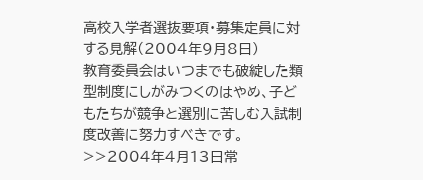高校入学者選抜要項・募集定員に対する見解(2004年9月8日)
教育委員会はいつまでも破綻した類型制度にしがみつくのはやめ、子どもたちが競争と選別に苦しむ入試制度改善に努力すべきです。
>>2004年4月13日常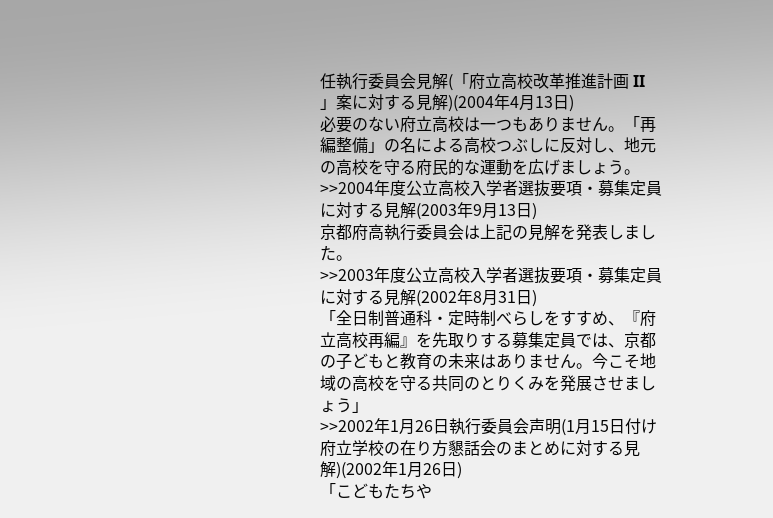任執行委員会見解(「府立高校改革推進計画 II 」案に対する見解)(2004年4月13日)
必要のない府立高校は一つもありません。「再編整備」の名による高校つぶしに反対し、地元の高校を守る府民的な運動を広げましょう。
>>2004年度公立高校入学者選抜要項・募集定員に対する見解(2003年9月13日)
京都府高執行委員会は上記の見解を発表しました。
>>2003年度公立高校入学者選抜要項・募集定員に対する見解(2002年8月31日)
「全日制普通科・定時制べらしをすすめ、『府立高校再編』を先取りする募集定員では、京都の子どもと教育の未来はありません。今こそ地域の高校を守る共同のとりくみを発展させましょう」
>>2002年1月26日執行委員会声明(1月15日付け府立学校の在り方懇話会のまとめに対する見解)(2002年1月26日)
「こどもたちや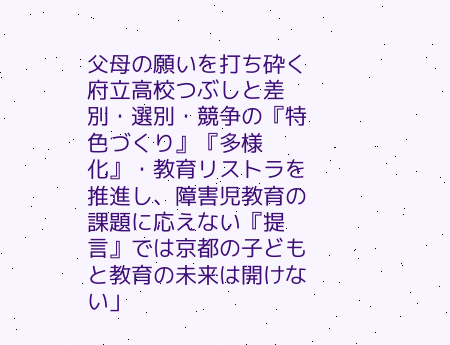父母の願いを打ち砕く府立高校つぶしと差別・選別・競争の『特色づくり』『多様化』・教育リストラを推進し、障害児教育の課題に応えない『提言』では京都の子どもと教育の未来は開けない」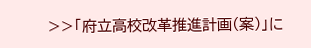>>「府立高校改革推進計画(案)」に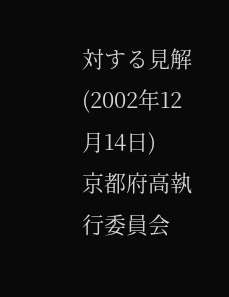対する見解(2002年12月14日)
京都府高執行委員会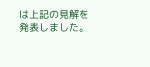は上記の見解を発表しました。